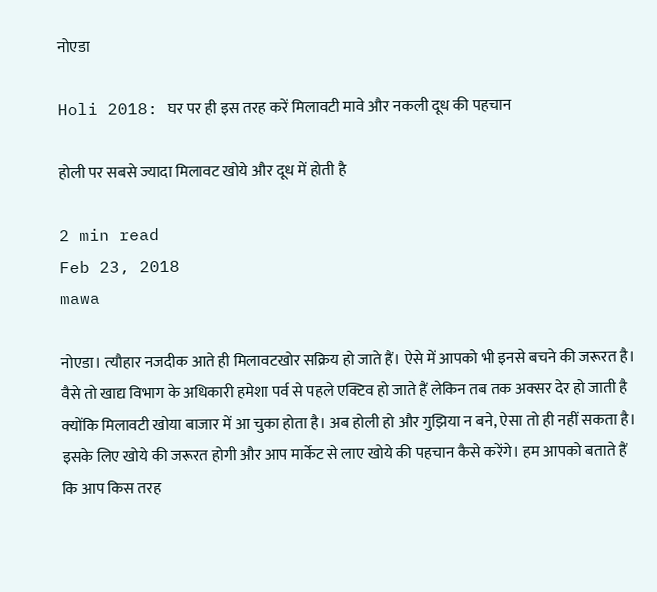नोएडा

Holi 2018: घर पर ही इस तरह करें मिलावटी मावे और नकली दूध की पहचान

होली पर सबसे ज्यादा मिलावट खोये और दूध में होती है

2 min read
Feb 23, 2018
mawa

नोएडा। त्‍यौहार नजदीक आते ही मिलावटखोर सक्रिय हो जाते हैं। ऐसे में आपको भी इनसे बचने की जरूरत है। वैसे तो खाद्य विभाग के अधिकारी हमेशा पर्व से पहले एक्टिव हो जाते हैं लेकिन तब तक अक्‍सर देर हो जाती है क्‍योंकि मिलावटी खोया बाजार में आ चुका होता है। अब होली हो और गुझिया न बने, ऐसा तो ही नहीं सकता है। इसके लिए खोये की जरूरत होगी और आप मार्केट से लाए खोये की पहचान कैसे करेंगे। हम आपको बताते हैं कि आप किस तरह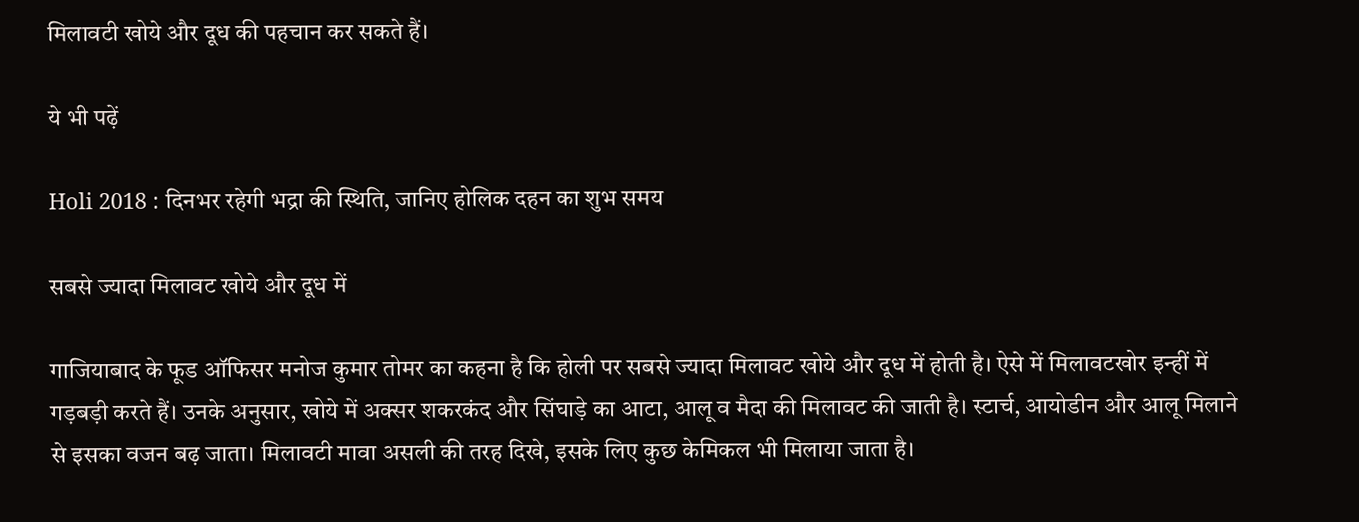मिलावटी खोये और दूध की पहचान कर सकते हैं।

ये भी पढ़ें

Holi 2018 : दिनभर रहेगी भद्रा की स्थिति, जानिए होलिक दहन का शुभ समय

सबसे ज्यादा मिलावट खोये और दूध में

गाजियाबाद के फूड ऑफिसर मनोज कुमार तोमर का कहना है कि होली पर सबसे ज्यादा मिलावट खोये और दूध में होती है। ऐसे में मिलावटखोर इन्हीं में गड़बड़ी करते हैं। उनके अनुसार, खोये में अक्सर शकरकंद और सिंघाड़े का आटा, आलू व मैदा की मिलावट की जाती है। स्टार्च, आयोडीन और आलू मिलाने से इसका वजन बढ़ जाता। मिलावटी मावा असली की तरह दिखे, इसके लिए कुछ केमिकल भी मिलाया जाता है।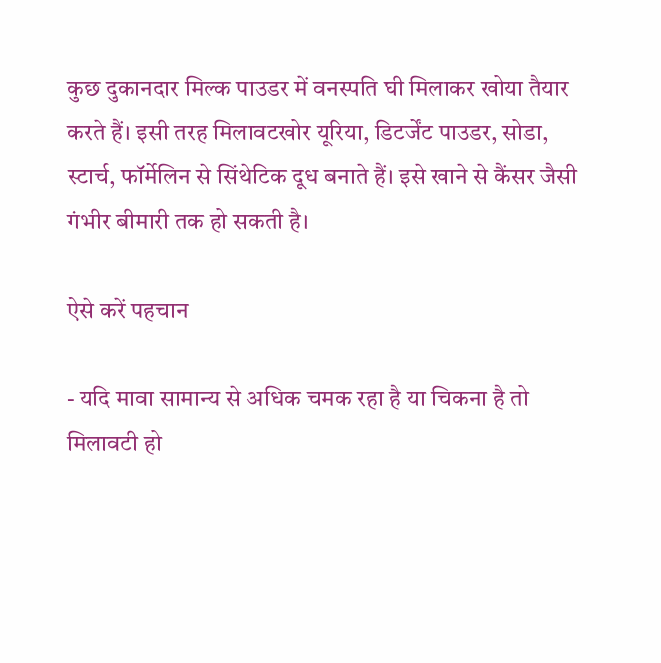कुछ दुकानदार मिल्क पाउडर में वनस्पति घी मिलाकर खोया तैयार करते हैं। इसी तरह मिलावटखोर यूरिया, डिटर्जेंट पाउडर, सोडा, स्टार्च, फॉर्मेलिन से सिंथेटिक दूध बनाते हैं। इसे खाने से कैंसर जैसी गंभीर बीमारी तक हो सकती है।

ऐसे करें पहचान

- यदि मावा सामान्य से अधिक चमक रहा है या चिकना है तो मिलावटी हो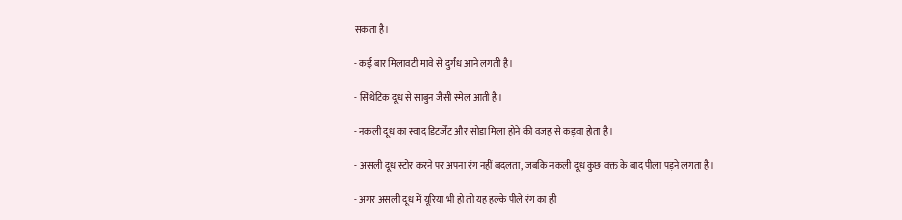सकता है।

- कई बार मिलावटी मावे से दुर्गंध आने लगती है।

- सिंथेटिक दूध से साबुन जैसी स्‍मेल आती है।

- नकली दूध का स्वाद डिटर्जेंट और सोडा मिला होने की वजह से कड़वा होता है।

- असली दूध स्टोर करने पर अपना रंग नहीं बदलता, जबकि नकली दूध कुछ वक्त के बाद पीला पड़ने लगता है।

- अगर असली दूध में यूरिया भी हो तो यह हल्के पीले रंग का ही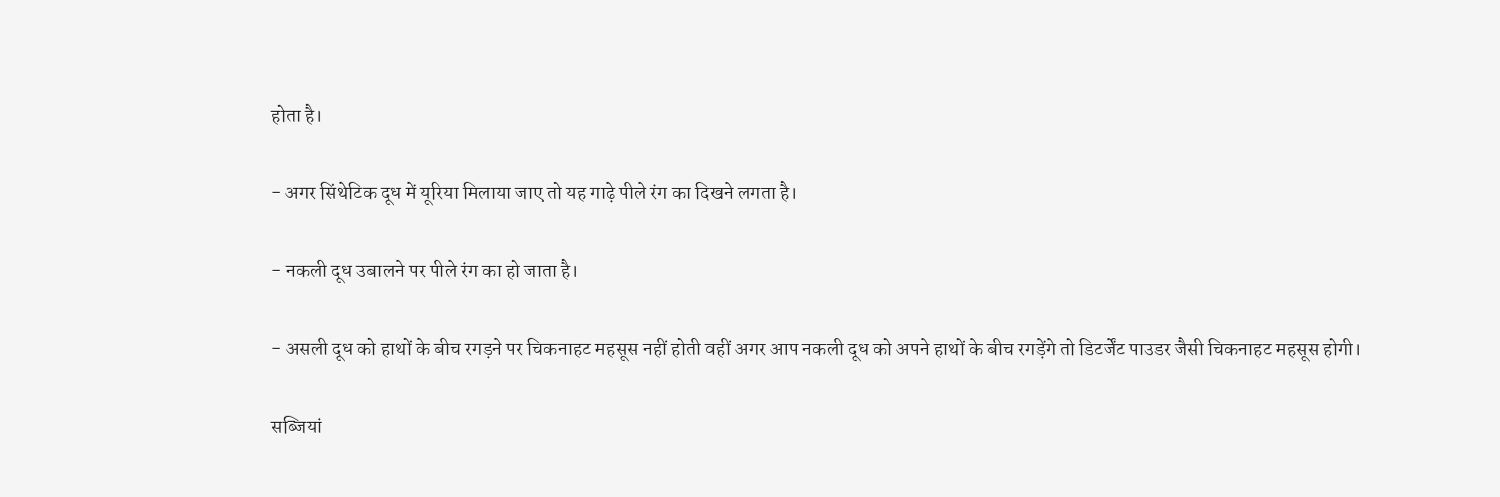होता है।

- अगर सिंथेटिक दूध में यूरिया मिलाया जाए तो यह गाढ़े पीले रंग का दिखने लगता है।

- नकली दूध उबालने पर पीले रंग का हो जाता है।

- असली दूध को हाथों के बीच रगड़ने पर चिकनाहट महसूस नहीं होती वहीं अगर आप नकली दूध को अपने हाथों के बीच रगड़ेंगे तो डिटर्जेंट पाउडर जैसी चिकनाहट महसूस होगी।

सब्जियां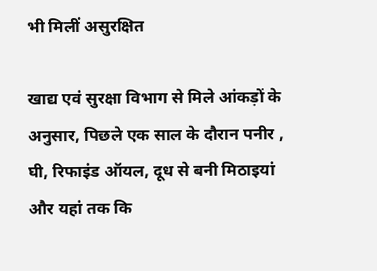भी मिलीं असुरक्षित

खाद्य एवं सुरक्षा विभाग से मिले आंकड़ों के अनुसार, पिछले एक साल के दौरान पनीर , घी, रिफाइंड ऑयल, दूध से बनी मिठाइयां और यहां तक कि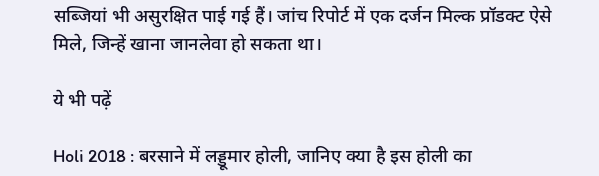सब्जियां भी असुरक्षित पाई गई हैं। जांच रिपोर्ट में एक दर्जन मिल्क प्रॉडक्ट ऐसे मिले, जिन्हें खाना जानलेवा हो सकता था।

ये भी पढ़ें

Holi 2018 : बरसाने में लड्डूमार होली, जानिए क्या है इस होली का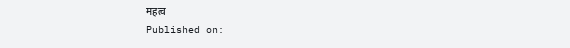महत्व
Published on: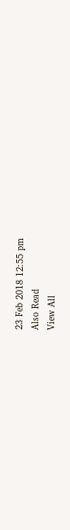23 Feb 2018 12:55 pm
Also Read
View All